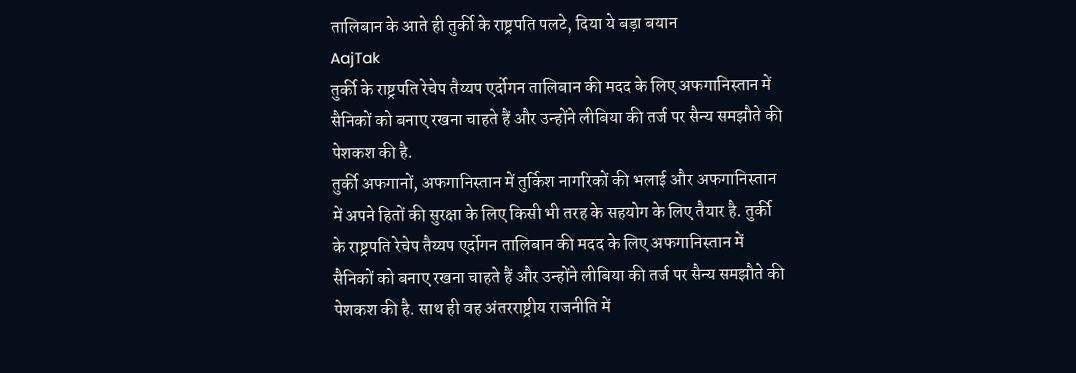तालिबान के आते ही तुर्की के राष्ट्रपति पलटे, दिया ये बड़ा बयान
AajTak
तुर्की के राष्ट्रपति रेचेप तैय्यप एर्दोगन तालिबान की मदद के लिए अफगानिस्तान में सैनिकों को बनाए रखना चाहते हैं और उन्होंने लीबिया की तर्ज पर सैन्य समझौते की पेशकश की है.
तुर्की अफगानों, अफगानिस्तान में तुर्किश नागरिकों की भलाई और अफगानिस्तान में अपने हितों की सुरक्षा के लिए किसी भी तरह के सहयोग के लिए तैयार है. तुर्की के राष्ट्रपति रेचेप तैय्यप एर्दोगन तालिबान की मदद के लिए अफगानिस्तान में सैनिकों को बनाए रखना चाहते हैं और उन्होंने लीबिया की तर्ज पर सैन्य समझौते की पेशकश की है. साथ ही वह अंतरराष्ट्रीय राजनीति में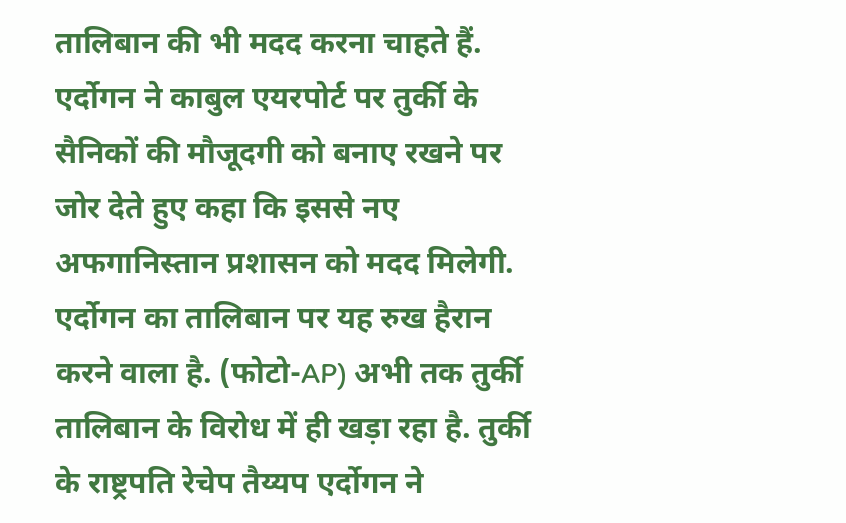तालिबान की भी मदद करना चाहते हैं. एर्दोगन ने काबुल एयरपोर्ट पर तुर्की के सैनिकों की मौजूदगी को बनाए रखने पर जोर देते हुए कहा कि इससे नए अफगानिस्तान प्रशासन को मदद मिलेगी. एर्दोगन का तालिबान पर यह रुख हैरान करने वाला है. (फोटो-AP) अभी तक तुर्की तालिबान के विरोध में ही खड़ा रहा है. तुर्की के राष्ट्रपति रेचेप तैय्यप एर्दोगन ने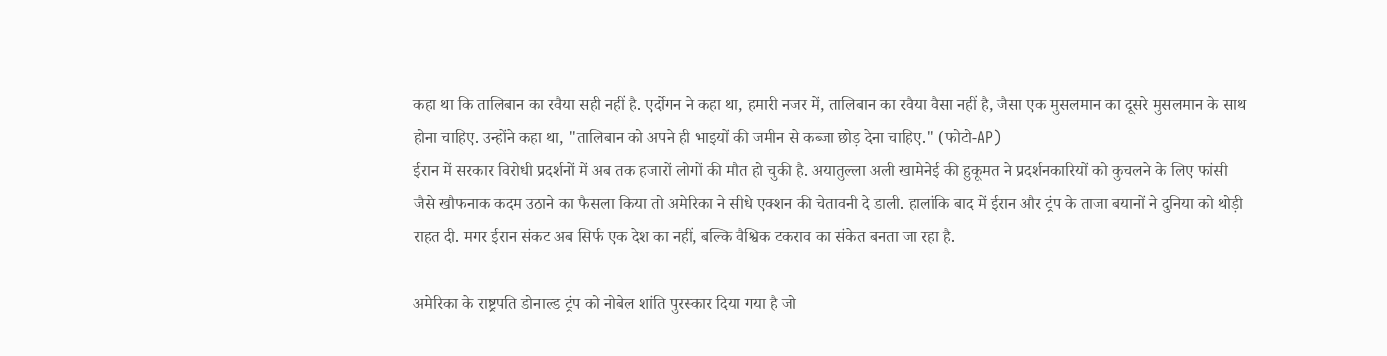कहा था कि तालिबान का रवैया सही नहीं है. एर्दोगन ने कहा था, हमारी नजर में, तालिबान का रवैया वैसा नहीं है, जैसा एक मुसलमान का दूसरे मुसलमान के साथ होना चाहिए. उन्होंने कहा था, "तालिबान को अपने ही भाइयों की जमीन से कब्जा छोड़ देना चाहिए." (फोटो-AP)
ईरान में सरकार विरोधी प्रदर्शनों में अब तक हजारों लोगों की मौत हो चुकी है. अयातुल्ला अली खामेनेई की हुकूमत ने प्रदर्शनकारियों को कुचलने के लिए फांसी जैसे खौफनाक कदम उठाने का फैसला किया तो अमेरिका ने सीधे एक्शन की चेतावनी दे डाली. हालांकि बाद में ईरान और ट्रंप के ताजा बयानों ने दुनिया को थोड़ी राहत दी. मगर ईरान संकट अब सिर्फ एक देश का नहीं, बल्कि वैश्विक टकराव का संकेत बनता जा रहा है.

अमेरिका के राष्ट्रपति डोनाल्ड ट्रंप को नोबेल शांति पुरस्कार दिया गया है जो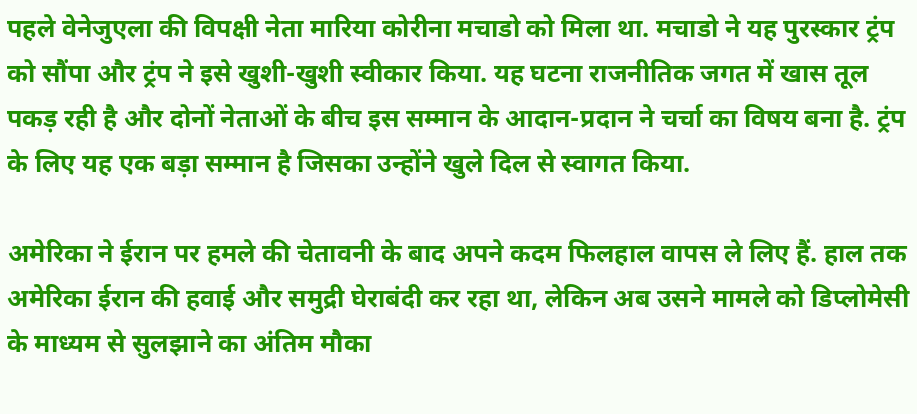पहले वेनेजुएला की विपक्षी नेता मारिया कोरीना मचाडो को मिला था. मचाडो ने यह पुरस्कार ट्रंप को सौंपा और ट्रंप ने इसे खुशी-खुशी स्वीकार किया. यह घटना राजनीतिक जगत में खास तूल पकड़ रही है और दोनों नेताओं के बीच इस सम्मान के आदान-प्रदान ने चर्चा का विषय बना है. ट्रंप के लिए यह एक बड़ा सम्मान है जिसका उन्होंने खुले दिल से स्वागत किया.

अमेरिका ने ईरान पर हमले की चेतावनी के बाद अपने कदम फिलहाल वापस ले लिए हैं. हाल तक अमेरिका ईरान की हवाई और समुद्री घेराबंदी कर रहा था, लेकिन अब उसने मामले को डिप्लोमेसी के माध्यम से सुलझाने का अंतिम मौका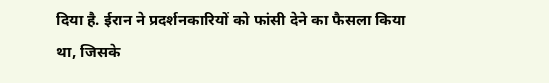दिया है. ईरान ने प्रदर्शनकारियों को फांसी देने का फैसला किया था, जिसके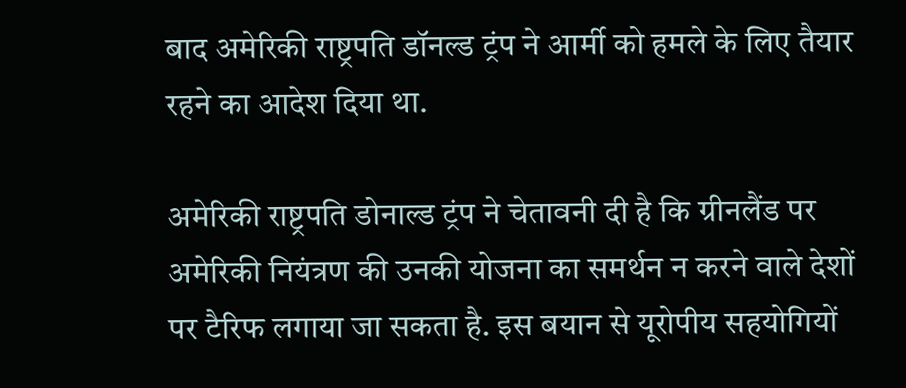बाद अमेरिकी राष्ट्रपति डॉनल्ड ट्रंप ने आर्मी को हमले के लिए तैयार रहने का आदेश दिया था.

अमेरिकी राष्ट्रपति डोनाल्ड ट्रंप ने चेतावनी दी है कि ग्रीनलैंड पर अमेरिकी नियंत्रण की उनकी योजना का समर्थन न करने वाले देशों पर टैरिफ लगाया जा सकता है. इस बयान से यूरोपीय सहयोगियों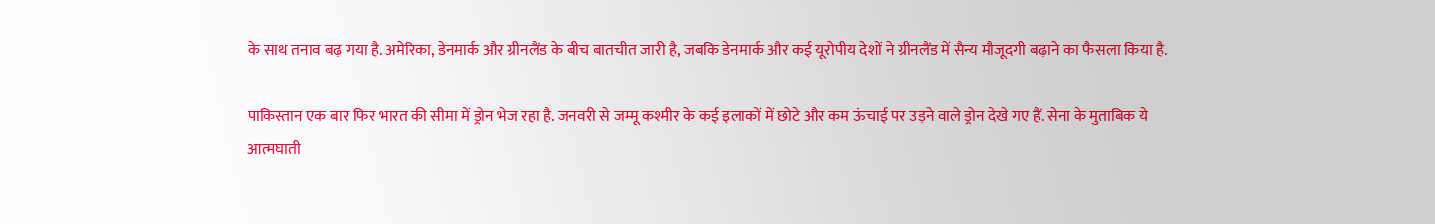के साथ तनाव बढ़ गया है. अमेरिका, डेनमार्क और ग्रीनलैंड के बीच बातचीत जारी है, जबकि डेनमार्क और कई यूरोपीय देशों ने ग्रीनलैंड में सैन्य मौजूदगी बढ़ाने का फैसला किया है.

पाकिस्तान एक बार फिर भारत की सीमा में ड्रोन भेज रहा है. जनवरी से जम्मू कश्मीर के कई इलाकों में छोटे और कम ऊंचाई पर उड़ने वाले ड्रोन देखे गए हैं. सेना के मुताबिक ये आत्मघाती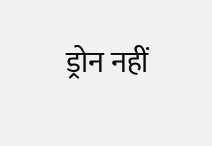ड्रोन नहीं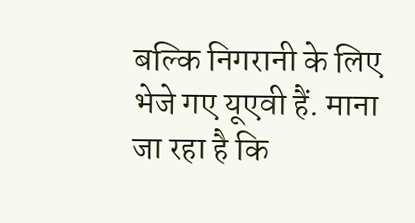बल्कि निगरानी के लिए भेजे गए यूएवी हैं. माना जा रहा है कि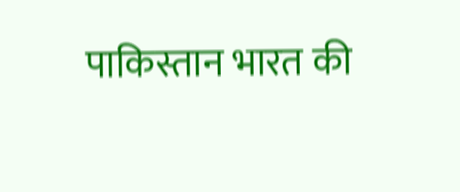पाकिस्तान भारत की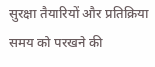सुरक्षा तैयारियों और प्रतिक्रिया समय को परखने की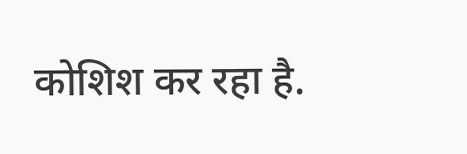कोशिश कर रहा है.